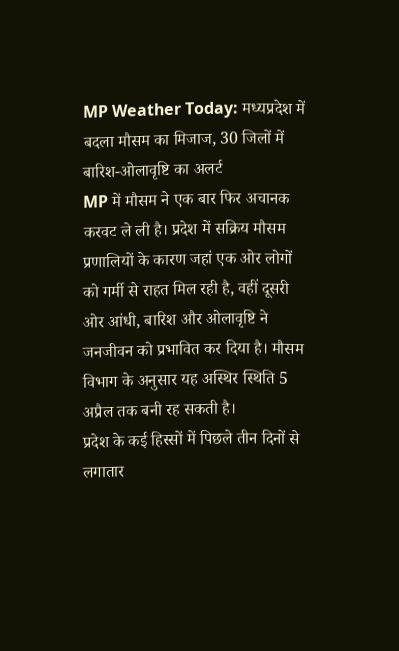MP Weather Today: मध्यप्रदेश में बदला मौसम का मिजाज, 30 जिलों में बारिश-ओलावृष्टि का अलर्ट
MP में मौसम ने एक बार फिर अचानक करवट ले ली है। प्रदेश में सक्रिय मौसम प्रणालियों के कारण जहां एक ओर लोगों को गर्मी से राहत मिल रही है, वहीं दूसरी ओर आंधी, बारिश और ओलावृष्टि ने जनजीवन को प्रभावित कर दिया है। मौसम विभाग के अनुसार यह अस्थिर स्थिति 5 अप्रैल तक बनी रह सकती है।
प्रदेश के कई हिस्सों में पिछले तीन दिनों से लगातार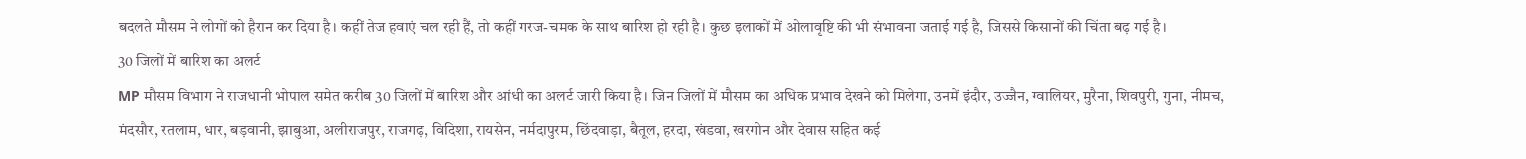बदलते मौसम ने लोगों को हैरान कर दिया है। कहीं तेज हवाएं चल रही हैं, तो कहीं गरज-चमक के साथ बारिश हो रही है। कुछ इलाकों में ओलावृष्टि की भी संभावना जताई गई है, जिससे किसानों की चिंता बढ़ गई है।
30 जिलों में बारिश का अलर्ट
MP मौसम विभाग ने राजधानी भोपाल समेत करीब 30 जिलों में बारिश और आंधी का अलर्ट जारी किया है। जिन जिलों में मौसम का अधिक प्रभाव देखने को मिलेगा, उनमें इंदौर, उज्जैन, ग्वालियर, मुरैना, शिवपुरी, गुना, नीमच, मंदसौर, रतलाम, धार, बड़वानी, झाबुआ, अलीराजपुर, राजगढ़, विदिशा, रायसेन, नर्मदापुरम, छिंदवाड़ा, बैतूल, हरदा, खंडवा, खरगोन और देवास सहित कई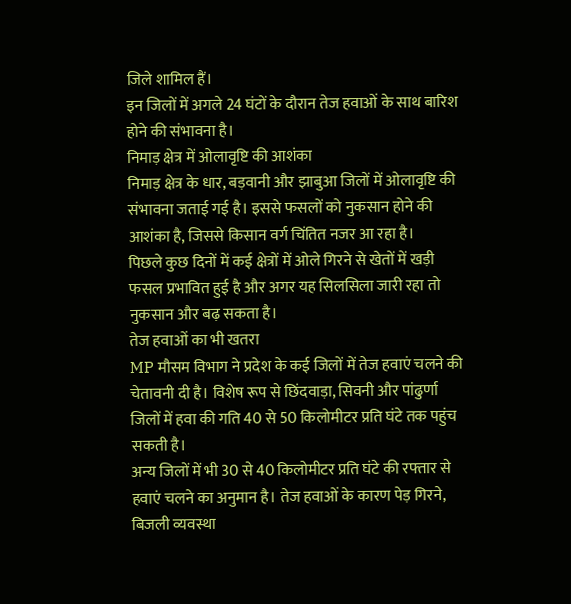जिले शामिल हैं।
इन जिलों में अगले 24 घंटों के दौरान तेज हवाओं के साथ बारिश होने की संभावना है।
निमाड़ क्षेत्र में ओलावृष्टि की आशंका
निमाड़ क्षेत्र के धार, बड़वानी और झाबुआ जिलों में ओलावृष्टि की संभावना जताई गई है। इससे फसलों को नुकसान होने की आशंका है, जिससे किसान वर्ग चिंतित नजर आ रहा है।
पिछले कुछ दिनों में कई क्षेत्रों में ओले गिरने से खेतों में खड़ी फसल प्रभावित हुई है और अगर यह सिलसिला जारी रहा तो नुकसान और बढ़ सकता है।
तेज हवाओं का भी खतरा
MP मौसम विभाग ने प्रदेश के कई जिलों में तेज हवाएं चलने की चेतावनी दी है। विशेष रूप से छिंदवाड़ा, सिवनी और पांढुर्णा जिलों में हवा की गति 40 से 50 किलोमीटर प्रति घंटे तक पहुंच सकती है।
अन्य जिलों में भी 30 से 40 किलोमीटर प्रति घंटे की रफ्तार से हवाएं चलने का अनुमान है। तेज हवाओं के कारण पेड़ गिरने, बिजली व्यवस्था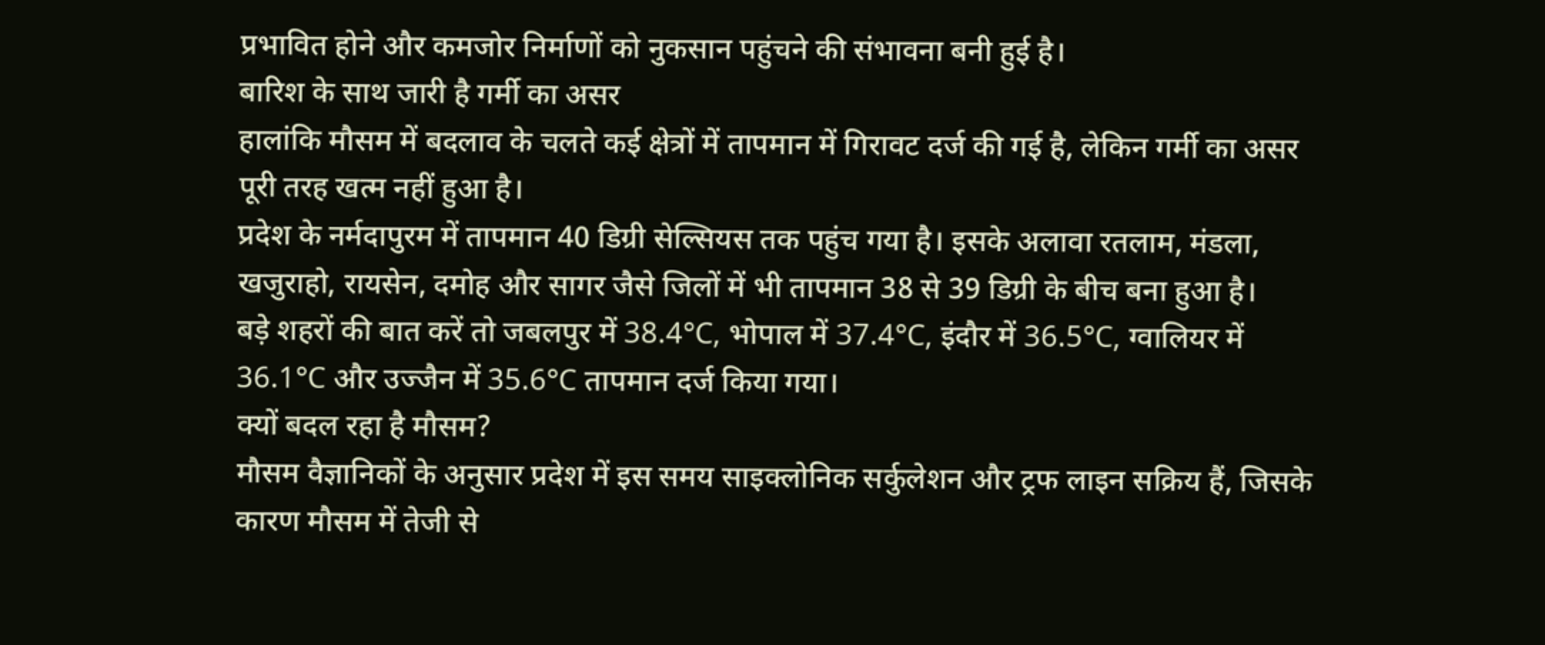प्रभावित होने और कमजोर निर्माणों को नुकसान पहुंचने की संभावना बनी हुई है।
बारिश के साथ जारी है गर्मी का असर
हालांकि मौसम में बदलाव के चलते कई क्षेत्रों में तापमान में गिरावट दर्ज की गई है, लेकिन गर्मी का असर पूरी तरह खत्म नहीं हुआ है।
प्रदेश के नर्मदापुरम में तापमान 40 डिग्री सेल्सियस तक पहुंच गया है। इसके अलावा रतलाम, मंडला, खजुराहो, रायसेन, दमोह और सागर जैसे जिलों में भी तापमान 38 से 39 डिग्री के बीच बना हुआ है।
बड़े शहरों की बात करें तो जबलपुर में 38.4°C, भोपाल में 37.4°C, इंदौर में 36.5°C, ग्वालियर में 36.1°C और उज्जैन में 35.6°C तापमान दर्ज किया गया।
क्यों बदल रहा है मौसम?
मौसम वैज्ञानिकों के अनुसार प्रदेश में इस समय साइक्लोनिक सर्कुलेशन और ट्रफ लाइन सक्रिय हैं, जिसके कारण मौसम में तेजी से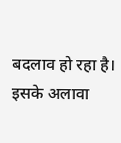बदलाव हो रहा है। इसके अलावा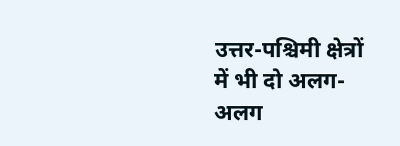उत्तर-पश्चिमी क्षेत्रों में भी दो अलग-अलग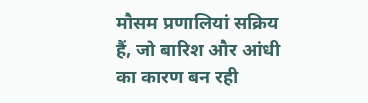मौसम प्रणालियां सक्रिय हैं, जो बारिश और आंधी का कारण बन रही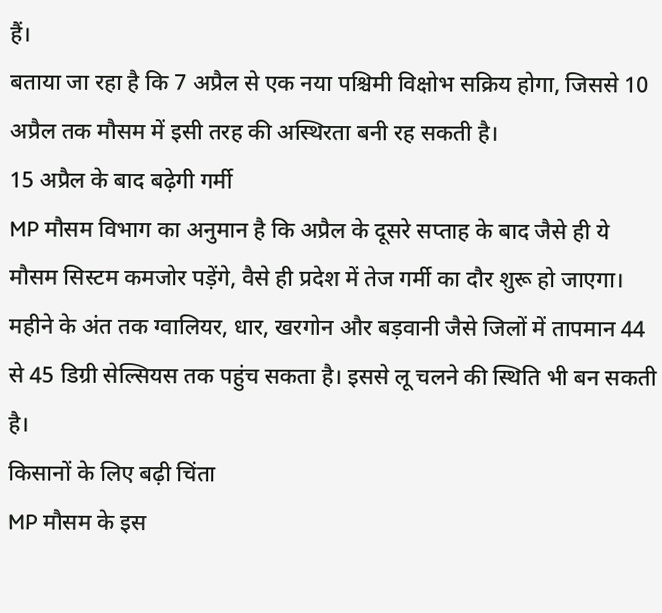हैं।
बताया जा रहा है कि 7 अप्रैल से एक नया पश्चिमी विक्षोभ सक्रिय होगा, जिससे 10 अप्रैल तक मौसम में इसी तरह की अस्थिरता बनी रह सकती है।
15 अप्रैल के बाद बढ़ेगी गर्मी
MP मौसम विभाग का अनुमान है कि अप्रैल के दूसरे सप्ताह के बाद जैसे ही ये मौसम सिस्टम कमजोर पड़ेंगे, वैसे ही प्रदेश में तेज गर्मी का दौर शुरू हो जाएगा।
महीने के अंत तक ग्वालियर, धार, खरगोन और बड़वानी जैसे जिलों में तापमान 44 से 45 डिग्री सेल्सियस तक पहुंच सकता है। इससे लू चलने की स्थिति भी बन सकती है।
किसानों के लिए बढ़ी चिंता
MP मौसम के इस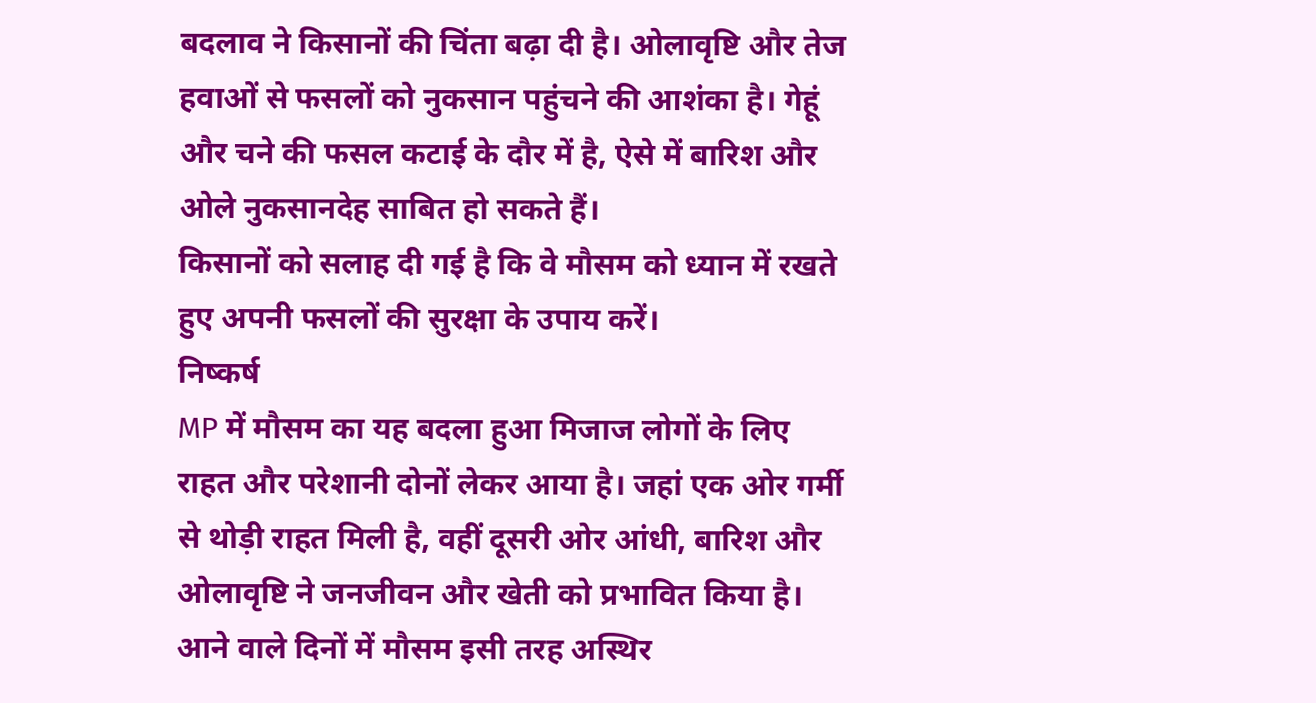बदलाव ने किसानों की चिंता बढ़ा दी है। ओलावृष्टि और तेज हवाओं से फसलों को नुकसान पहुंचने की आशंका है। गेहूं और चने की फसल कटाई के दौर में है, ऐसे में बारिश और ओले नुकसानदेह साबित हो सकते हैं।
किसानों को सलाह दी गई है कि वे मौसम को ध्यान में रखते हुए अपनी फसलों की सुरक्षा के उपाय करें।
निष्कर्ष
MP में मौसम का यह बदला हुआ मिजाज लोगों के लिए राहत और परेशानी दोनों लेकर आया है। जहां एक ओर गर्मी से थोड़ी राहत मिली है, वहीं दूसरी ओर आंधी, बारिश और ओलावृष्टि ने जनजीवन और खेती को प्रभावित किया है।
आने वाले दिनों में मौसम इसी तरह अस्थिर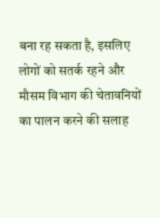बना रह सकता है, इसलिए लोगों को सतर्क रहने और मौसम विभाग की चेतावनियों का पालन करने की सलाह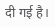दी गई है।